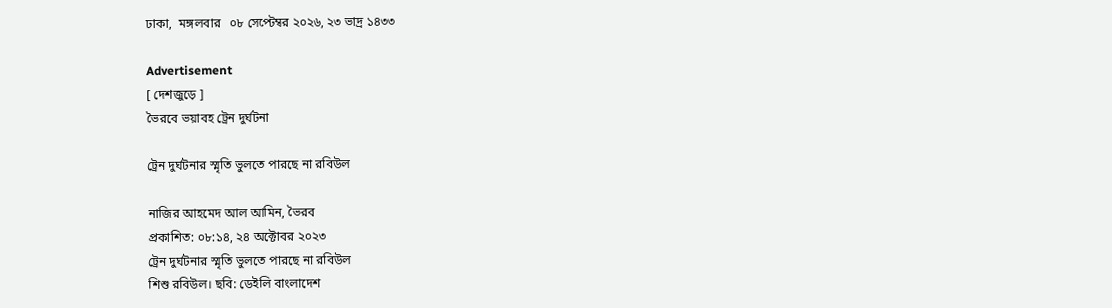ঢাকা,  মঙ্গলবার   ০৮ সেপ্টেম্বর ২০২৬, ২৩ ভাদ্র ১৪৩৩

Advertisement
[ দেশজুড়ে ]
ভৈরবে ভয়াবহ ট্রেন দুর্ঘটনা

ট্রেন দুর্ঘটনার স্মৃতি ভুলতে পারছে না রবিউল

নাজির আহমেদ আল আমিন, ভৈরব
প্রকাশিত: ০৮:১৪, ২৪ অক্টোবর ২০২৩
ট্রেন দুর্ঘটনার স্মৃতি ভুলতে পারছে না রবিউল
শিশু রবিউল। ছবি: ডেইলি বাংলাদেশ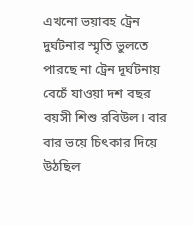এখনো ভয়াবহ ট্রেন দুর্ঘটনার স্মৃতি ভুলতে পারছে না ট্রেন দূর্ঘটনায় বেচেঁ যাওয়া দশ বছর বয়সী শিশু রবিউল। বার বার ভয়ে চিৎকার দিয়ে উঠছিল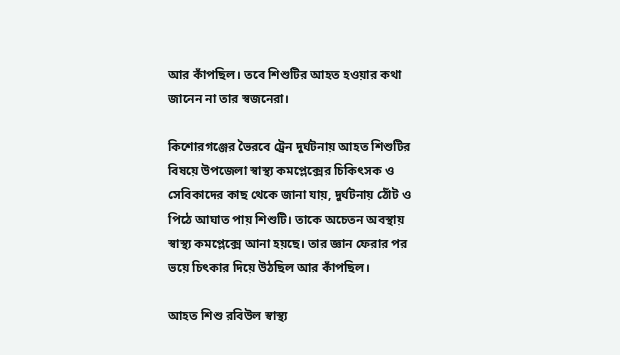আর কাঁপছিল। তবে শিশুটির আহত হওয়ার কথা জানেন না তার স্বজনেরা।

কিশোরগঞ্জের ভৈরবে ট্রেন দুর্ঘটনায় আহত শিশুটির বিষয়ে উপজেলা স্বাস্থ্য কমপ্লেক্সের চিকিৎসক ও সেবিকাদের কাছ থেকে জানা যায়, দুর্ঘটনায় ঠোঁট ও পিঠে আঘাত পায় শিশুটি। তাকে অচেতন অবস্থায় স্বাস্থ্য কমপ্লেক্সে আনা হয়ছে। তার জ্ঞান ফেরার পর ভয়ে চিৎকার দিয়ে উঠছিল আর কাঁপছিল।

আহত শিশু রবিউল স্বাস্থ্য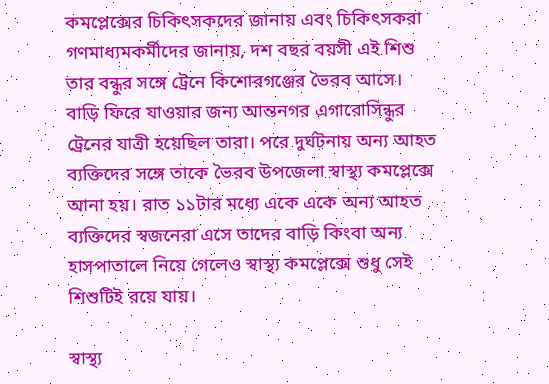কমপ্লেক্সের চিকিৎসকদের জানায় এবং চিকিৎসকরা গণমাধ্যমকর্মীদের জানায়, দশ বছর বয়সী এই শিশু তার বন্ধুর সঙ্গে ট্রেনে কিশোরগঞ্জের ভৈরব আসে। বাড়ি ফিরে যাওয়ার জন্য আন্তনগর এগারোসিন্ধুর ট্রেনের যাত্রী হয়েছিল তারা। পরে দুর্ঘটনায় অন্য আহত ব্যক্তিদের সঙ্গে তাকে ভৈরব উপজেলা স্বাস্থ্য কমপ্লেক্সে আনা হয়। রাত ১১টার মধ্যে একে একে অন্য আহত ব্যক্তিদের স্বজনেরা এসে তাদের বাড়ি কিংবা অন্য হাসপাতালে নিয়ে গেলেও স্বাস্থ্য কমপ্লেক্সে শুধু সেই শিশুটিই রয়ে যায়।

স্বাস্থ্য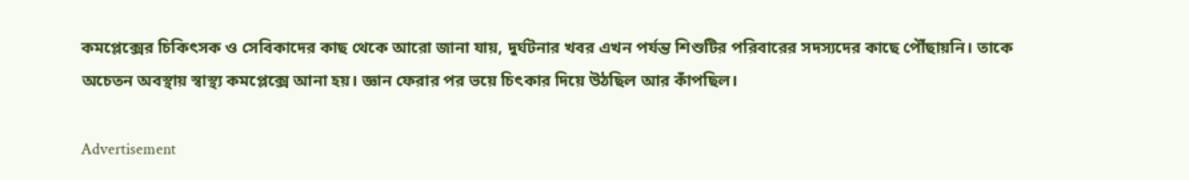কমপ্লেক্সের চিকিৎসক ও সেবিকাদের কাছ থেকে আরো জানা যায়, দুর্ঘটনার খবর এখন পর্যন্ত শিশুটির পরিবারের সদস্যদের কাছে পৌঁছায়নি। তাকে অচেতন অবস্থায় স্বাস্থ্য কমপ্লেক্সে আনা হয়। জ্ঞান ফেরার পর ভয়ে চিৎকার দিয়ে উঠছিল আর কাঁপছিল।

Advertisement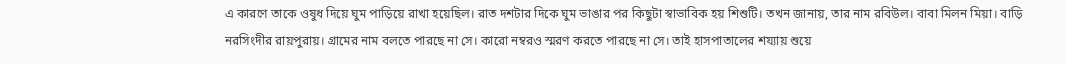এ কারণে তাকে ওষুধ দিয়ে ঘুম পাড়িয়ে রাখা হয়েছিল। রাত দশটার দিকে ঘুম ভাঙার পর কিছুটা স্বাভাবিক হয় শিশুটি। তখন জানায়, তার নাম রবিউল। বাবা মিলন মিয়া। বাড়ি নরসিংদীর রায়পুরায়। গ্রামের নাম বলতে পারছে না সে। কারো নম্বরও স্মরণ করতে পারছে না সে। তাই হাসপাতালের শয্যায় শুয়ে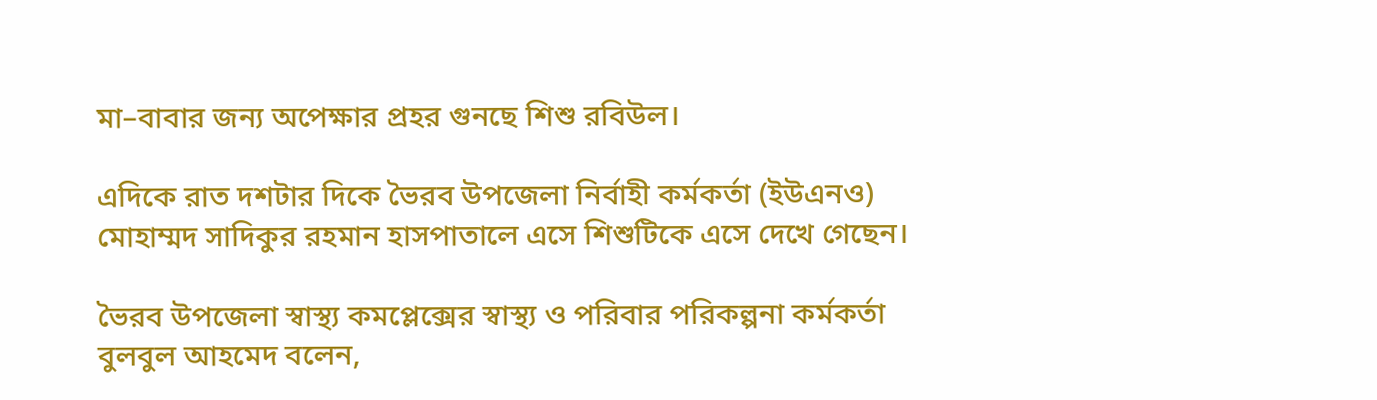মা–বাবার জন্য অপেক্ষার প্রহর গুনছে শিশু রবিউল।

এদিকে রাত দশটার দিকে ভৈরব উপজেলা নির্বাহী কর্মকর্তা (ইউএনও) মোহাম্মদ সাদিকুর রহমান হাসপাতালে এসে শিশুটিকে এসে দেখে গেছেন।

ভৈরব উপজেলা স্বাস্থ্য কমপ্লেক্সের স্বাস্থ্য ও পরিবার পরিকল্পনা কর্মকর্তা বুলবুল আহমেদ বলেন,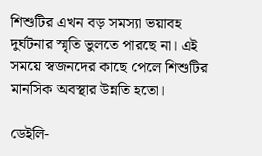শিশুটির এখন বড় সমস্যা ভয়াবহ দুর্ঘটনার স্মৃতি ভুলতে পারছে না। এই সময়ে স্বজনদের কাছে পেলে শিশুটির মানসিক অবস্থার উন্নতি হতো।

ডেইলি-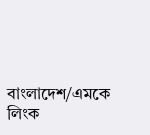বাংলাদেশ/এমকে
লিংক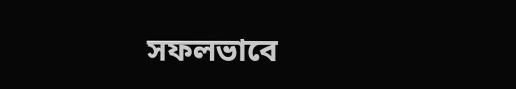সফলভাবে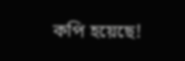কপি হয়েছে!